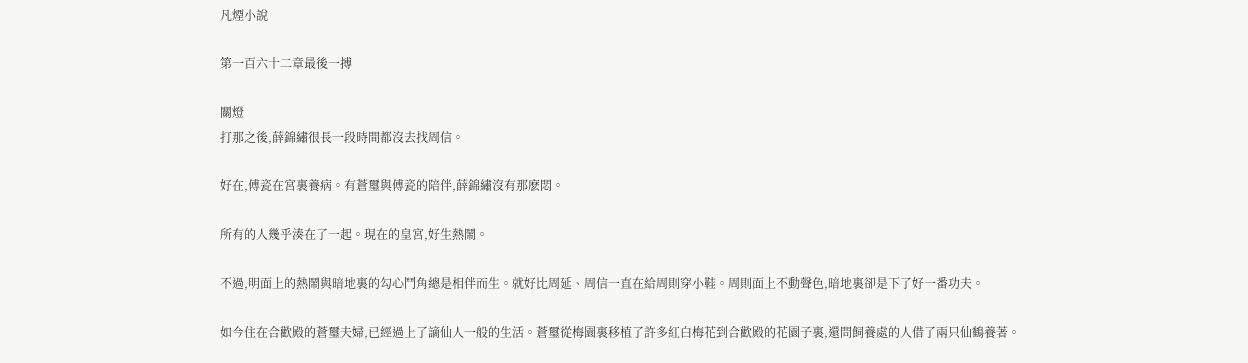凡煙小說

第一百六十二章最後一搏

關燈
打那之後,薛錦繡很長一段時間都沒去找周信。

好在,傅瓷在宮裏養病。有蒼璽與傅瓷的陪伴,薛錦繡沒有那麽悶。

所有的人幾乎湊在了一起。現在的皇宮,好生熱鬧。

不過,明面上的熱鬧與暗地裏的勾心鬥角總是相伴而生。就好比周延、周信一直在給周則穿小鞋。周則面上不動聲色,暗地裏卻是下了好一番功夫。

如今住在合歡殿的蒼璽夫婦,已經過上了謫仙人一般的生活。蒼璽從梅園裏移植了許多紅白梅花到合歡殿的花園子裏,還問飼養處的人借了兩只仙鶴養著。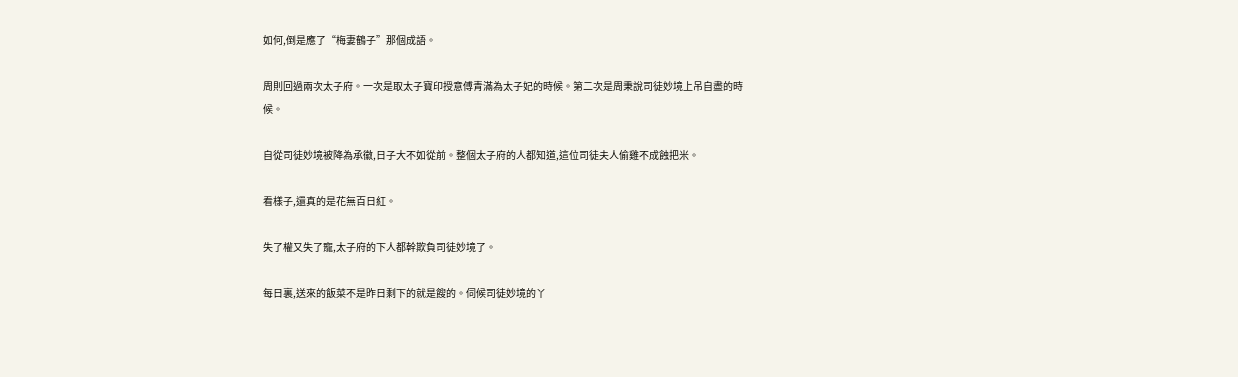如何,倒是應了“梅妻鶴子”那個成語。

周則回過兩次太子府。一次是取太子寶印授意傅青滿為太子妃的時候。第二次是周秉說司徒妙境上吊自盡的時候。

自從司徒妙境被降為承徽,日子大不如從前。整個太子府的人都知道,這位司徒夫人偷雞不成蝕把米。

看樣子,還真的是花無百日紅。

失了權又失了寵,太子府的下人都幹欺負司徒妙境了。

每日裏,送來的飯菜不是昨日剩下的就是餿的。伺候司徒妙境的丫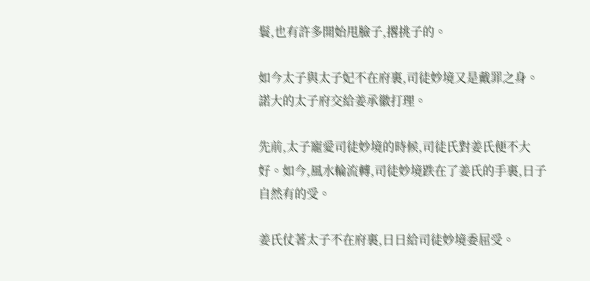鬟,也有許多開始甩臉子,撂挑子的。

如今太子與太子妃不在府裏,司徒妙境又是戴罪之身。諾大的太子府交給姜承徽打理。

先前,太子寵愛司徒妙境的時候,司徒氏對姜氏便不大好。如今,風水輪流轉,司徒妙境跌在了姜氏的手裏,日子自然有的受。

姜氏仗著太子不在府裏,日日給司徒妙境委屈受。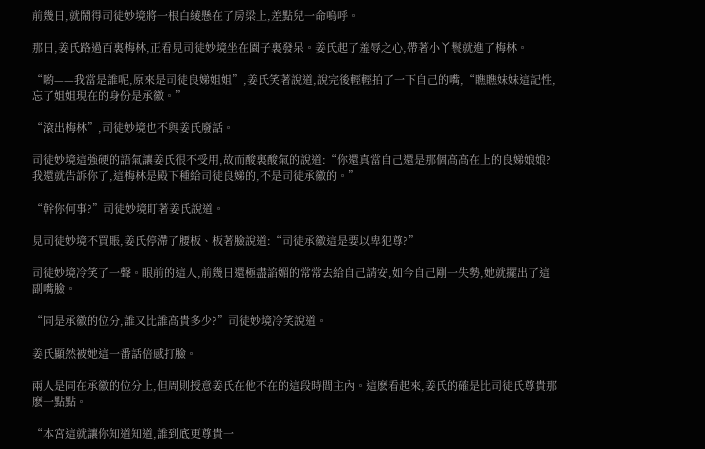前幾日,就鬧得司徒妙境將一根白綾懸在了房梁上,差點兒一命嗚呼。

那日,姜氏路過百裏梅林,正看見司徒妙境坐在園子裏發呆。姜氏起了羞辱之心,帶著小丫鬟就進了梅林。

“喲——我當是誰呢,原來是司徒良娣姐姐”,姜氏笑著說道,說完後輕輕拍了一下自己的嘴,“瞧瞧妹妹這記性,忘了姐姐現在的身份是承徽。”

“滾出梅林”,司徒妙境也不與姜氏廢話。

司徒妙境這強硬的語氣讓姜氏很不受用,故而酸裏酸氣的說道:“你還真當自己還是那個高高在上的良娣娘娘?我還就告訴你了,這梅林是殿下種給司徒良娣的,不是司徒承徽的。”

“幹你何事?”司徒妙境盯著姜氏說道。

見司徒妙境不買賬,姜氏停滯了腰板、板著臉說道:“司徒承徽這是要以卑犯尊?”

司徒妙境冷笑了一聲。眼前的這人,前幾日還極盡諂媚的常常去給自己請安,如今自己剛一失勢,她就擺出了這副嘴臉。

“同是承徽的位分,誰又比誰高貴多少?”司徒妙境冷笑說道。

姜氏顯然被她這一番話倍感打臉。

兩人是同在承徽的位分上,但周則授意姜氏在他不在的這段時間主內。這麽看起來,姜氏的確是比司徒氏尊貴那麽一點點。

“本宮這就讓你知道知道,誰到底更尊貴一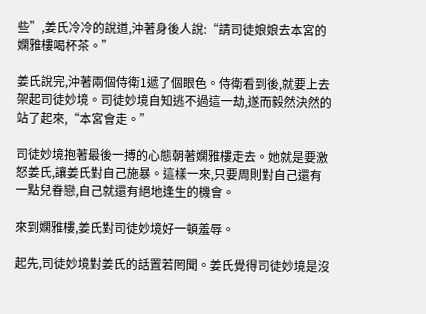些”,姜氏冷冷的說道,沖著身後人說:“請司徒娘娘去本宮的嫻雅樓喝杯茶。”

姜氏說完,沖著兩個侍衛1遞了個眼色。侍衛看到後,就要上去架起司徒妙境。司徒妙境自知逃不過這一劫,遂而毅然決然的站了起來,“本宮會走。”

司徒妙境抱著最後一搏的心態朝著嫻雅樓走去。她就是要激怒姜氏,讓姜氏對自己施暴。這樣一來,只要周則對自己還有一點兒眷戀,自己就還有絕地逢生的機會。

來到嫻雅樓,姜氏對司徒妙境好一頓羞辱。

起先,司徒妙境對姜氏的話置若罔聞。姜氏覺得司徒妙境是沒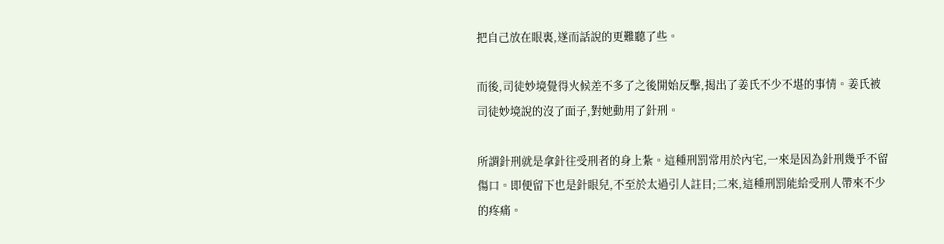把自己放在眼裏,遂而話說的更難聽了些。

而後,司徒妙境覺得火候差不多了之後開始反擊,揭出了姜氏不少不堪的事情。姜氏被司徒妙境說的沒了面子,對她動用了針刑。

所謂針刑就是拿針往受刑者的身上紮。這種刑罰常用於內宅,一來是因為針刑幾乎不留傷口。即便留下也是針眼兒,不至於太過引人註目;二來,這種刑罰能給受刑人帶來不少的疼痛。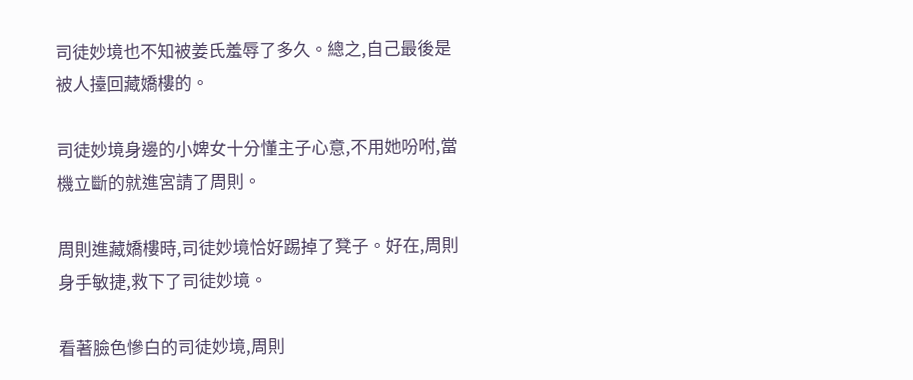司徒妙境也不知被姜氏羞辱了多久。總之,自己最後是被人擡回藏嬌樓的。

司徒妙境身邊的小婢女十分懂主子心意,不用她吩咐,當機立斷的就進宮請了周則。

周則進藏嬌樓時,司徒妙境恰好踢掉了凳子。好在,周則身手敏捷,救下了司徒妙境。

看著臉色慘白的司徒妙境,周則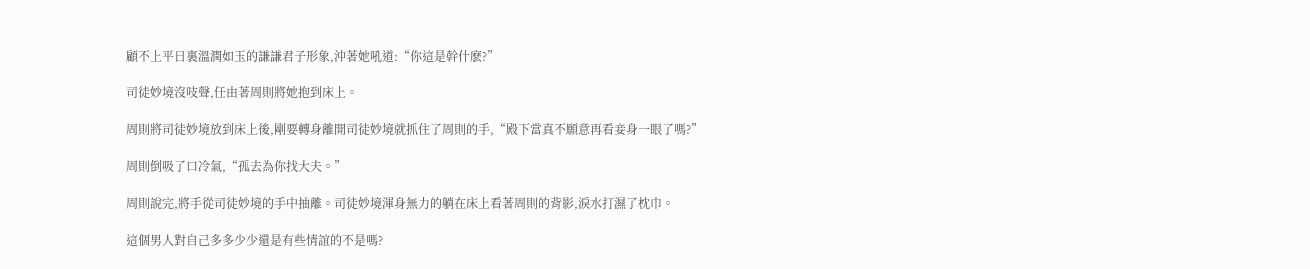顧不上平日裏溫潤如玉的謙謙君子形象,沖著她吼道:“你這是幹什麽?”

司徒妙境沒吱聲,任由著周則將她抱到床上。

周則將司徒妙境放到床上後,剛要轉身離開司徒妙境就抓住了周則的手,“殿下當真不願意再看妾身一眼了嗎?”

周則倒吸了口冷氣,“孤去為你找大夫。”

周則說完,將手從司徒妙境的手中抽離。司徒妙境渾身無力的躺在床上看著周則的背影,淚水打濕了枕巾。

這個男人對自己多多少少還是有些情誼的不是嗎?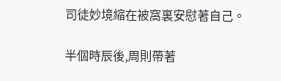司徒妙境縮在被窩裏安慰著自己。

半個時辰後,周則帶著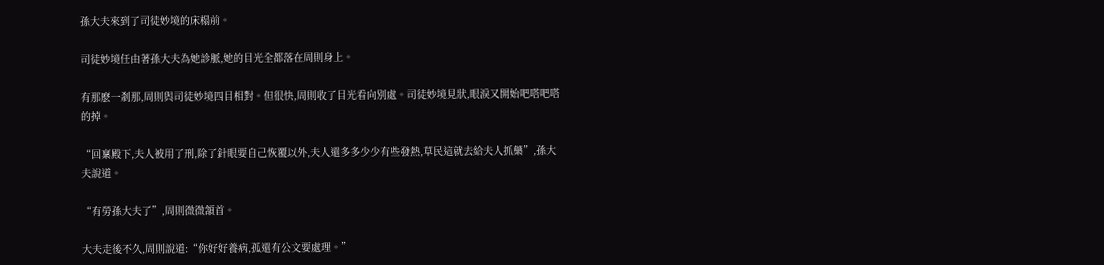孫大夫來到了司徒妙境的床榻前。

司徒妙境任由著孫大夫為她診脈,她的目光全都落在周則身上。

有那麽一剎那,周則與司徒妙境四目相對。但很快,周則收了目光看向別處。司徒妙境見狀,眼淚又開始吧嗒吧嗒的掉。

“回稟殿下,夫人被用了刑,除了針眼要自己恢覆以外,夫人還多多少少有些發熱,草民這就去給夫人抓藥”,孫大夫說道。

“有勞孫大夫了”,周則微微頷首。

大夫走後不久,周則說道:“你好好養病,孤還有公文要處理。”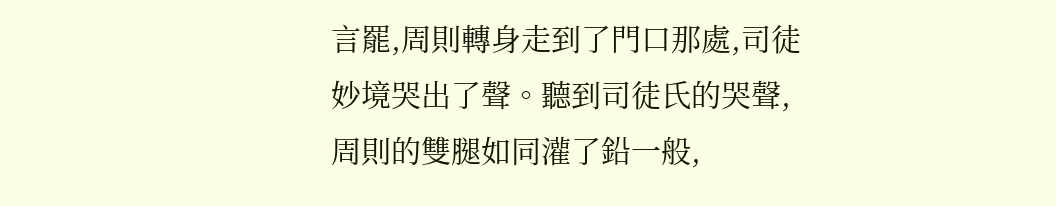言罷,周則轉身走到了門口那處,司徒妙境哭出了聲。聽到司徒氏的哭聲,周則的雙腿如同灌了鉛一般,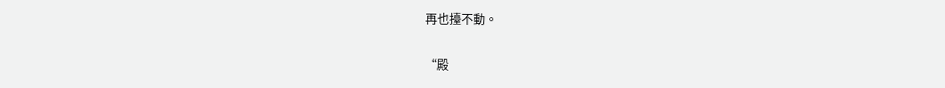再也擡不動。

“殿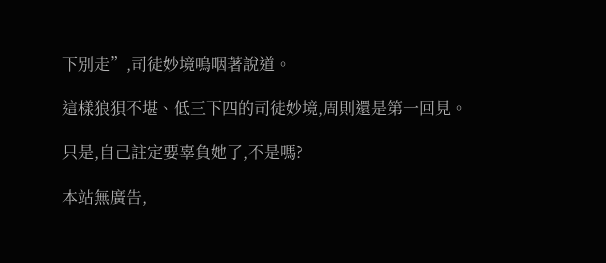下別走”,司徒妙境嗚咽著說道。

這樣狼狽不堪、低三下四的司徒妙境,周則還是第一回見。

只是,自己註定要辜負她了,不是嗎?

本站無廣告,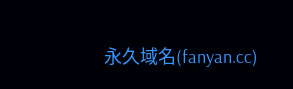永久域名(fanyan.cc)